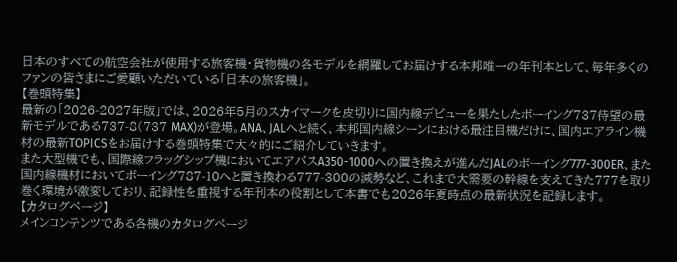日本のすべての航空会社が使用する旅客機・貨物機の各モデルを網羅してお届けする本邦唯一の年刊本として、毎年多くのファンの皆さまにご愛顧いただいている「日本の旅客機」。
【巻頭特集】
最新の「2026-2027年版」では、2026年5月のスカイマークを皮切りに国内線デビューを果たしたボーイング737待望の最新モデルである737-8(737 MAX)が登場。ANA、JALへと続く、本邦国内線シーンにおける最注目機だけに、国内エアライン機材の最新TOPICSをお届けする巻頭特集で大々的にご紹介していきます。
また大型機でも、国際線フラッグシップ機においてエアバスA350-1000への置き換えが進んだJALのボーイング777-300ER、また国内線機材においてボーイング787-10へと置き換わる777-300の減勢など、これまで大需要の幹線を支えてきた777を取り巻く環境が激変しており、記録性を重視する年刊本の役割として本書でも2026年夏時点の最新状況を記録します。
【カタログページ】
メインコンテンツである各機のカタログページ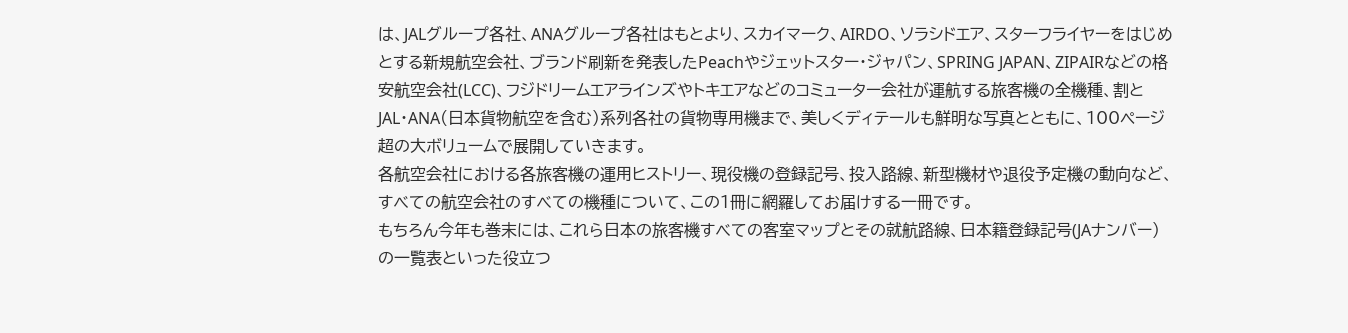は、JALグループ各社、ANAグループ各社はもとより、スカイマーク、AIRDO、ソラシドエア、スターフライヤーをはじめとする新規航空会社、ブランド刷新を発表したPeachやジェットスター・ジャパン、SPRING JAPAN、ZIPAIRなどの格安航空会社(LCC)、フジドリームエアラインズやトキエアなどのコミューター会社が運航する旅客機の全機種、割とJAL・ANA(日本貨物航空を含む)系列各社の貨物専用機まで、美しくディテールも鮮明な写真とともに、100ページ超の大ボリュームで展開していきます。
各航空会社における各旅客機の運用ヒストリー、現役機の登録記号、投入路線、新型機材や退役予定機の動向など、すべての航空会社のすべての機種について、この1冊に網羅してお届けする一冊です。
もちろん今年も巻末には、これら日本の旅客機すべての客室マップとその就航路線、日本籍登録記号(JAナンバー)の一覧表といった役立つ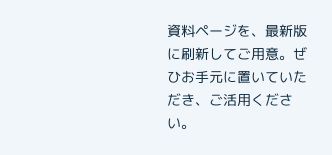資料ページを、最新版に刷新してご用意。ぜひお手元に置いていただき、ご活用ください。